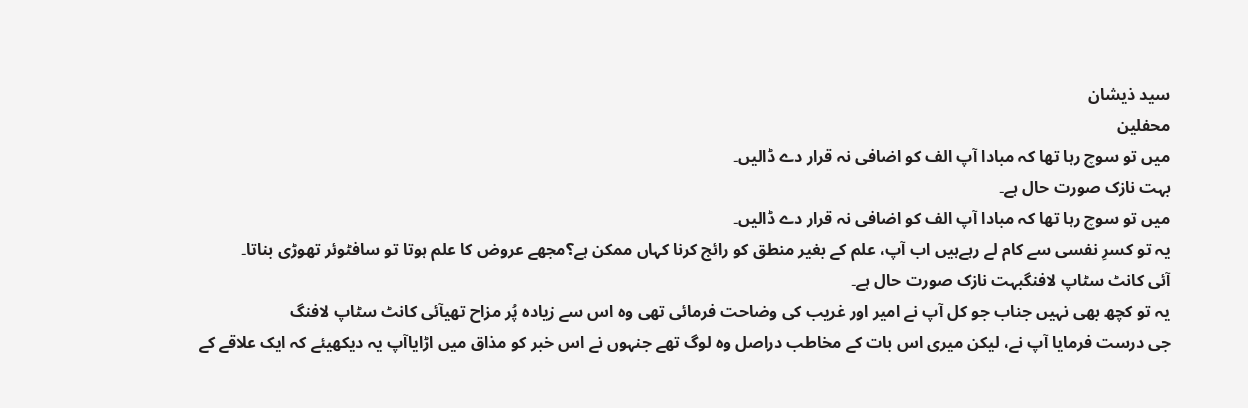سید ذیشان
محفلین
میں تو سوچ رہا تھا کہ مبادا آپ الف کو اضافی نہ قرار دے ڈالیں۔
بہت نازک صورت حال ہے۔
میں تو سوچ رہا تھا کہ مبادا آپ الف کو اضافی نہ قرار دے ڈالیں۔
یہ تو کسرِ نفسی سے کام لے رہےہیں اب آپ، علم کے بغیر منطق کو رائج کرنا کہاں ممکن ہے؟مجھے عروض کا علم ہوتا تو سافٹوئر تھوڑی بناتا۔
آئی کانٹ سٹاپ لافنگبہت نازک صورت حال ہے۔
یہ تو کچھ بھی نہیں جناب جو کل آپ نے امیر اور غریب کی وضاحت فرمائی تھی وہ اس سے زیادہ پُر مزاح تھیآئی کانٹ سٹاپ لافنگ
جی درست فرمایا آپ نے، لیکن میری اس بات کے مخاطب دراصل وہ لوگ تھے جنہوں نے اس خبر کو مذاق میں اڑایاآپ یہ دیکھیئے کہ ایک علاقے کے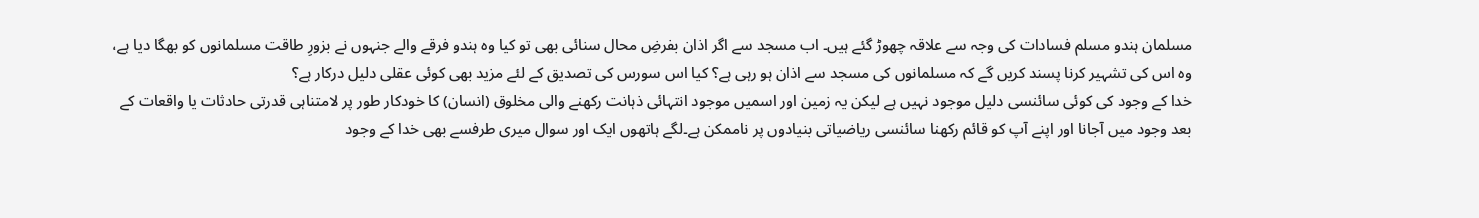مسلمان ہندو مسلم فسادات کی وجہ سے علاقہ چھوڑ گئے ہیں۔ اب مسجد سے اگر اذان بفرضِ محال سنائی بھی تو کیا وہ ہندو فرقے والے جنہوں نے بزورِ طاقت مسلمانوں کو بھگا دیا ہے، وہ اس کی تشہیر کرنا پسند کریں گے کہ مسلمانوں کی مسجد سے اذان ہو رہی ہے؟ کیا اس سورس کی تصدیق کے لئے مزید بھی کوئی عقلی دلیل درکار ہے؟
خدا کے وجود کی کوئی سائنسی دلیل موجود نہیں ہے لیکن یہ زمین اور اسمیں موجود انتہائی ذہانت رکھنے والی مخلوق (انسان) کا خودکار طور پر لامتناہی قدرتی حادثات یا واقعات کے بعد وجود میں آجانا اور اپنے آپ کو قائم رکھنا سائنسی ریاضیاتی بنیادوں پر ناممکن ہے۔لگے ہاتھوں ایک اور سوال میری طرفسے بھی خدا کے وجود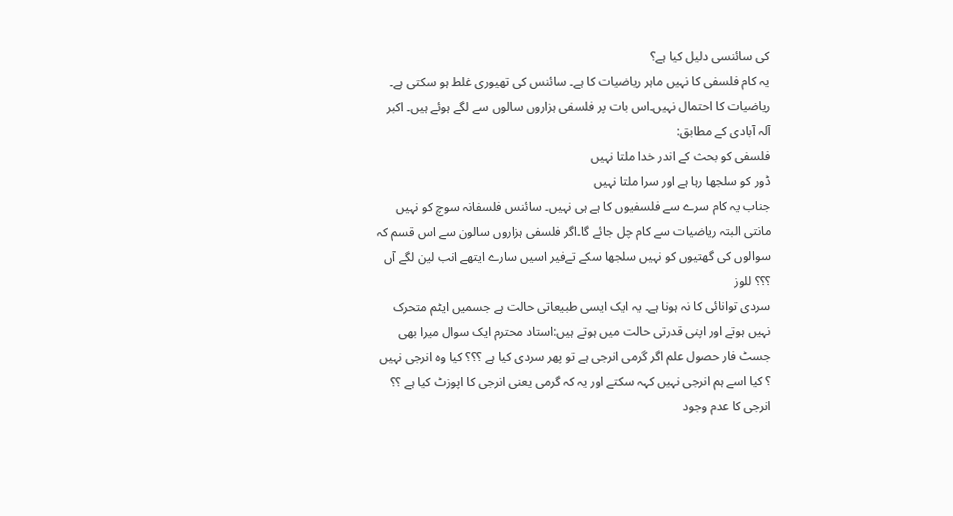کی سائنسی دلیل کیا ہے؟
یہ کام فلسفی کا نہیں ماہر ریاضیات کا ہے۔ سائنس کی تھیوری غلط ہو سکتی ہے۔ ریاضیات کا احتمال نہیں۔اس بات پر فلسفی ہزاروں سالوں سے لگے ہوئے ہیں۔ اکبر آلہ آبادی کے مطابق:
فلسفی کو بحث کے اندر خدا ملتا نہیں
ڈور کو سلجھا رہا ہے اور سرا ملتا نہیں
جناب یہ کام سرے سے فلسفیوں کا ہے ہی نہیں۔ سائنس فلسفانہ سوچ کو نہیں مانتی البتہ ریاضیات سے کام چل جائے گا۔اگر فلسفی ہزاروں سالون سے اس قسم کہ سوالوں کی گھتیوں کو نہیں سلجھا سکے تےفیر اسیں سارے ایتھے انب لین لگے آں ؟؟؟ للوز
سردی توانائی کا نہ ہونا ہے۔ یہ ایک ایسی طبیعاتی حالت ہے جسمیں ایٹم متحرک نہیں ہوتے اور اپنی قدرتی حالت میں ہوتے ہیں:استاد محترم ایک سوال میرا بھی جسٹ فار حصول علم اگر گرمی انرجی ہے تو پھر سردی کیا ہے ؟؟؟ کیا وہ انرجی نہیں ؟ کیا اسے ہم انرجی نہیں کہہ سکتے اور یہ کہ گرمی یعنی انرجی کا اپوزٹ کیا ہے ؟؟ انرجی کا عدم وجود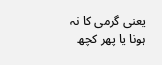یعنی گرمی کا نہ ہونا یا پھر کچھ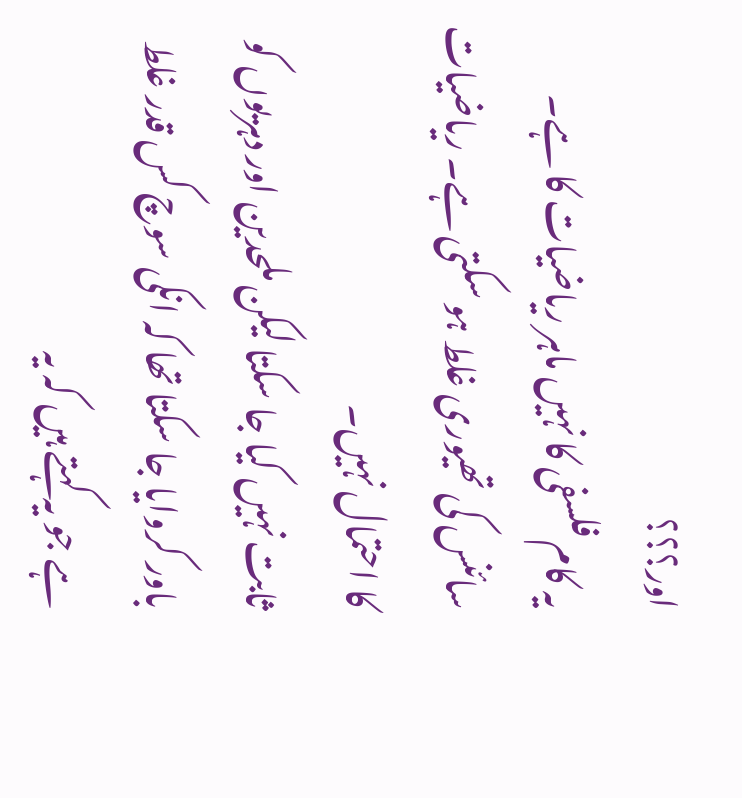اور؟؟؟
یہ کام فلسفی کا نہیں ماہر ریاضیات کا ہے۔ سائنس کی تھیوری غلط ہو سکتی ہے۔ ریاضیات کا احتمال نہیں۔
ثابت نہیں کیا جا سکتا لیکن ملحدین اور دہریوں کو باور کروایا جا سکتا تھا کہ انکی سوچ کس قدر غلط ہے جو یہ کہتے ہیں کہ یہ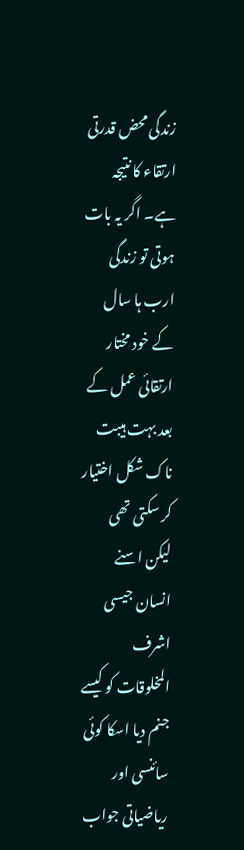زندگی محض قدرتی ارتقاء کا نتیجہ ہے۔ اگر یہ بات ہوتی تو زندگی ارب ہا سال کے خود مختار ارتقائی عمل کے بعد بہت ہیبت ناک شکل اختیار کر سکتی تھی لیکن اسنے انسان جیسی اشرف المخلوقات کو کیسے جنم دیا اسکا کوئی سائنسی اور ریاضیاتی جواب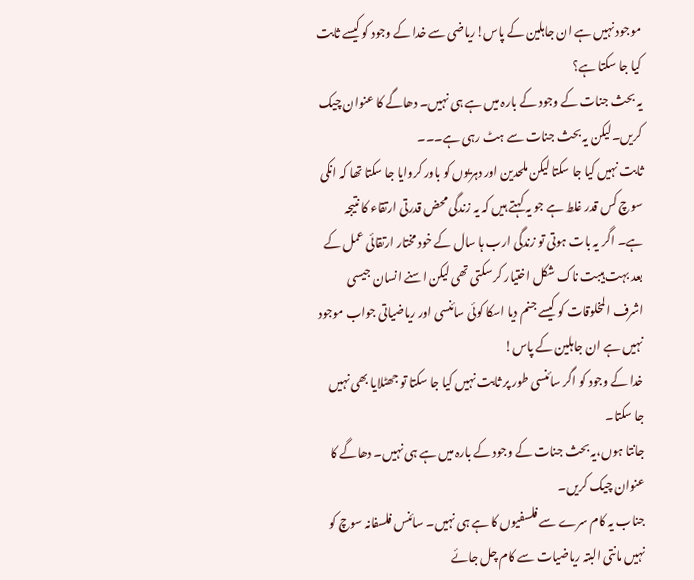موجود نہیں ہے ان جاہلین کے پاس!ریاضی سے خدا کے وجود کو کیسے ثابت کیا جا سکتا ہے؟
یہ بحث جنات کے وجود کے بارہ میں ہے ہی نہیں۔ دھاگے کا عنوان چیک کریں۔لیکن یہ بحث جنات سے ہٹ رہی ہے۔۔۔
ثابت نہیں کیا جا سکتا لیکن ملحدین اور دہریوں کو باور کروایا جا سکتا تھا کہ انکی سوچ کس قدر غلط ہے جو یہ کہتے ہیں کہ یہ زندگی محض قدرتی ارتقاء کا نتیجہ ہے۔ اگر یہ بات ہوتی تو زندگی ارب ہا سال کے خود مختار ارتقائی عمل کے بعد بہت ہیبت ناک شکل اختیار کر سکتی تھی لیکن اسنے انسان جیسی اشرف المخلوقات کو کیسے جنم دیا اسکا کوئی سائنسی اور ریاضیاتی جواب موجود نہیں ہے ان جاہلین کے پاس!
خدا کے وجود کو اگر سائنسی طور پر ثابت نہیں کیا جا سکتا تو جھٹلایا بھی نہیں جا سکتا۔
جانتا ہوں،یہ بحث جنات کے وجود کے بارہ میں ہے ہی نہیں۔ دھاگے کا عنوان چیک کریں۔
جناب یہ کام سرے سے فلسفیوں کا ہے ہی نہیں۔ سائنس فلسفانہ سوچ کو نہیں مانتی البتہ ریاضیات سے کام چل جائے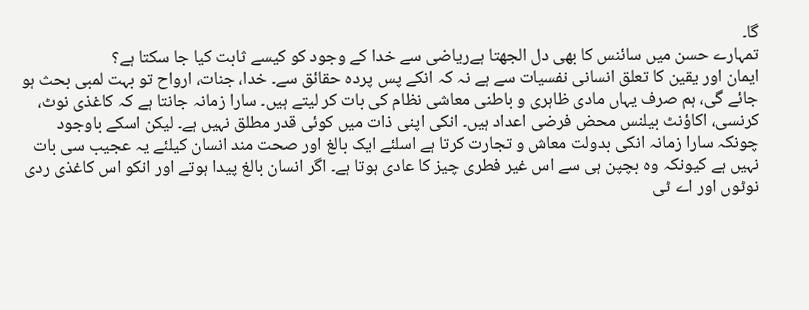گا۔
تمہارے حسن میں سائنس کا بھی دل الجھتا ہےریاضی سے خدا کے وجود کو کیسے ثابت کیا جا سکتا ہے؟
ایمان اور یقین کا تعلق انسانی نفسیات سے ہے نہ کہ انکے پس پردہ حقائق سے۔ خدا، جنات، ارواح تو بہت لمبی بحث ہو جائے گی، ہم صرف یہاں مادی ظاہری و باطنی معاشی نظام کی بات کر لیتے ہیں۔ سارا زمانہ جانتا ہے کہ کاغذی نوٹ، کرنسی، اکاؤنٹ بیلنس محض فرضی اعداد ہیں۔ انکی اپنی ذات میں کوئی قدر مطلق نہیں ہے۔ لیکن اسکے باوجود چونکہ سارا زمانہ انکی بدولت معاش و تجارت کرتا ہے اسلئے ایک بالغ اور صحت مند انسان کیلئے یہ عجیب سی بات نہیں ہے کیونکہ وہ بچپن ہی سے اس غیر فطری چیز کا عادی ہوتا ہے۔ اگر انسان بالغ پیدا ہوتے اور انکو اس کاغذی ردی نوٹوں اور اے ٹی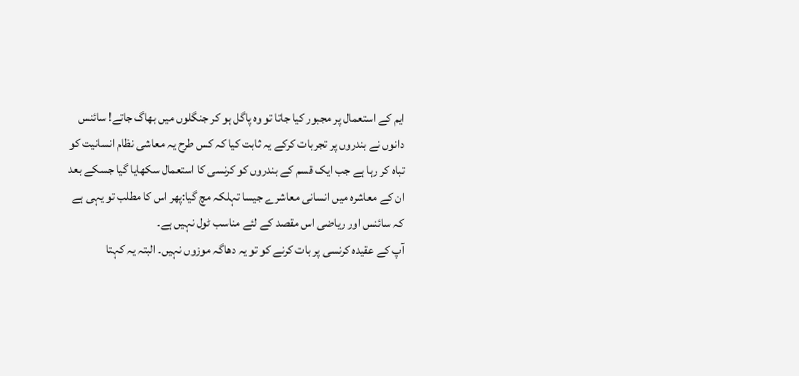ایم کے استعمال پر مجبور کیا جاتا تو وہ پاگل ہو کر جنگلوں میں بھاگ جاتے! سائنس دانوں نے بندروں پر تجربات کرکے یہ ثابت کیا کہ کس طرح یہ معاشی نظام انسانیت کو تباہ کر رہا ہے جب ایک قسم کے بندروں کو کرنسی کا استعمال سکھایا گیا جسکے بعد ان کے معاشرہ میں انسانی معاشرے جیسا تہلکہ مچ گیا:پھر اس کا مطلب تو یہی ہے کہ سائنس اور ریاضی اس مقصد کے لئے مناسب ٹول نہیں ہے۔
آپ کے عقیدہ کرنسی پر بات کرنے کو تو یہ دھاگہ موزوں نہیں۔ البتہ یہ کہتا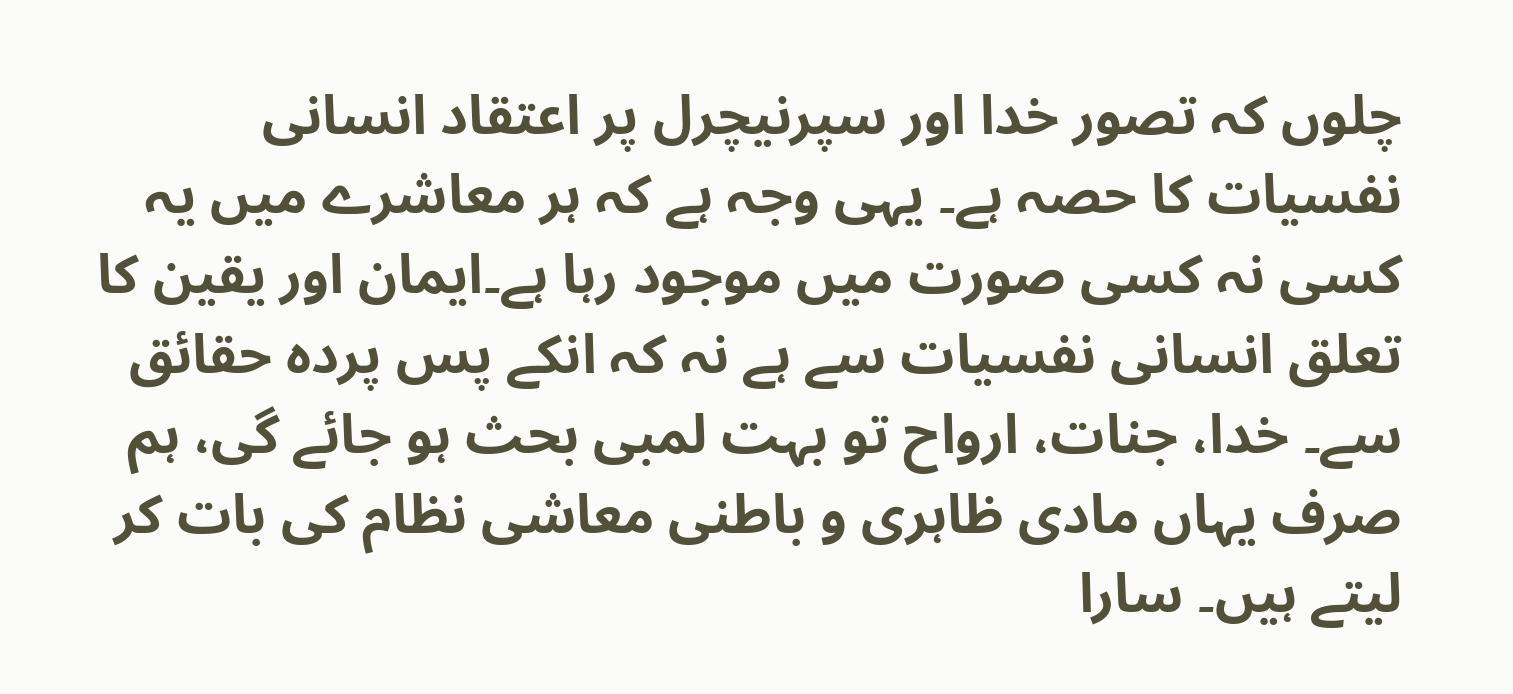چلوں کہ تصور خدا اور سپرنیچرل پر اعتقاد انسانی نفسیات کا حصہ ہے۔ یہی وجہ ہے کہ ہر معاشرے میں یہ کسی نہ کسی صورت میں موجود رہا ہے۔ایمان اور یقین کا تعلق انسانی نفسیات سے ہے نہ کہ انکے پس پردہ حقائق سے۔ خدا، جنات، ارواح تو بہت لمبی بحث ہو جائے گی، ہم صرف یہاں مادی ظاہری و باطنی معاشی نظام کی بات کر لیتے ہیں۔ سارا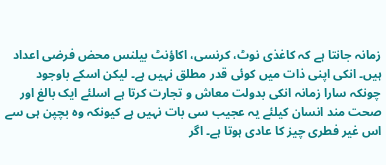زمانہ جانتا ہے کہ کاغذی نوٹ، کرنسی، اکاؤنٹ بیلنس محض فرضی اعداد ہیں۔ انکی اپنی ذات میں کوئی قدر مطلق نہیں ہے۔ لیکن اسکے باوجود چونکہ سارا زمانہ انکی بدولت معاش و تجارت کرتا ہے اسلئے ایک بالغ اور صحت مند انسان کیلئے یہ عجیب سی بات نہیں ہے کیونکہ وہ بچپن ہی سے اس غیر فطری چیز کا عادی ہوتا ہے۔ اگر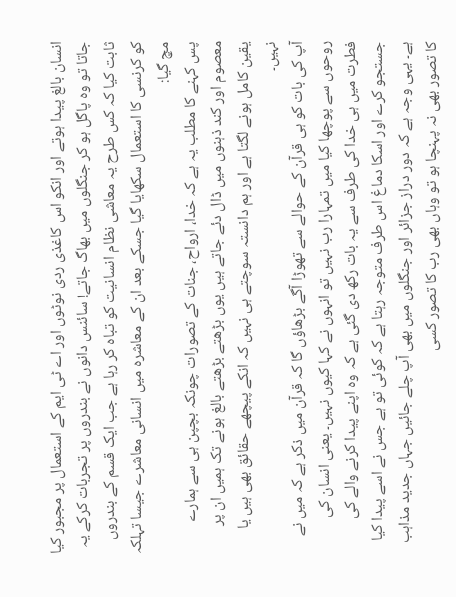انسان بالغ پیدا ہوتے اور انکو اس کاغذی ردی نوٹوں اور اے ٹی ایم کے استعمال پر مجبور کیا جاتا تو وہ پاگل ہو کر جنگلوں میں بھاگ جاتے! سائنس دانوں نے بندروں پر تجربات کرکے یہ ثابت کیا کہ کس طرح یہ معاشی نظام انسانیت کو تباہ کر رہا ہے جب ایک قسم کے بندروں کو کرنسی کا استعمال سکھایا گیا جسکے بعد ان کے معاشرہ میں انسانی معاشرے جیسا تہلکہ مچ گیا:
پس کہنے کا مطلب یہ ہے کہ خدا، ارواح، جنات کے تصورات چونکہ بچپن ہی سے ہمارے معصوم اور کند ذہنوں میں ڈال دئے جاتے ہیں یوں بڑھتے بڑھتے بالغ ہونے تک ہمیں ان پر یقین کامل ہونے لگتا ہے اور ہم دانستہ سوچتے ہی نہیں کہ انکے پیچھے حقائق بھی ہیں یا نہیں۔
آپ کی بات کو ہی قرآن کے حوالے سے تھوڑا آگے بڑھاؤں گا کہ قرآن میں ذکر ہے کہ میں نے روحوں سے پوچھا کیا میں تمہارا رب نہیں تو انہوں نے کہا کیوں نہیں۔ یعنی انسان کی فطرت میں ہی خدا کی طرف سے یہ بات رکھ دی گئی ہے کہ وہ اپنے پیدا کرنے والے کی جستجو کرے اور اسکا دماغ اس طرف متوجہ رہتا ہے کہ کوئی تو ہے جس نے اسے پیدا کیا ہے۔ یہی وجہ ہے کہ دور دراز جزائر اور جنگلوں میں بھی آپ چلے جائیں جہاں جدید مذاہب کا تصور بھی نہ پہنچا ہو تو وہاں بھی رب کا تصور کسی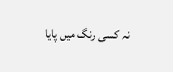نہ کسی رنگ میں پایا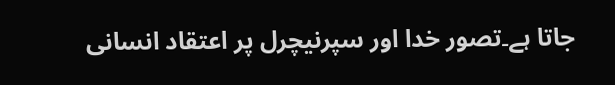جاتا ہے۔تصور خدا اور سپرنیچرل پر اعتقاد انسانی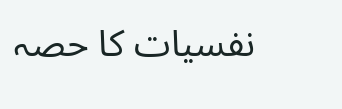نفسیات کا حصہ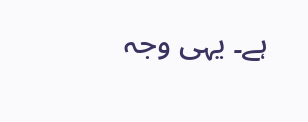ہے۔ یہی وجہ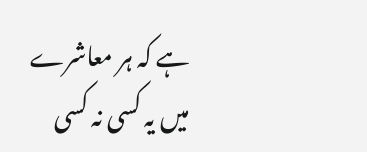ہے کہ ہر معاشرے میں یہ کسی نہ کسی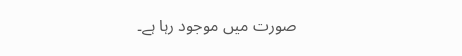صورت میں موجود رہا ہے۔